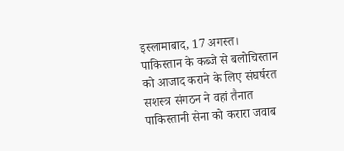इस्लामाबाद, 17 अगस्त।
पाकिस्तान के कब्जे से बलोचिस्तान को आजाद कराने के लिए संघर्षरत सशस्त्र संगठन ने वहां तैनात पाकिस्तानी सेना को करारा जवाब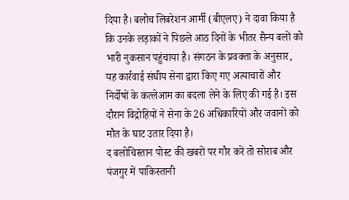दिया है। बलोच लिबरेशन आर्मी (बीएलए) ने दावा किया है कि उनके लड़ाकों ने पिछले आठ दिनों के भीतर सैन्य बलों को भारी नुकसान पहुंचाया है। संगठन के प्रवक्ता के अनुसार, यह कार्रवाई संघीय सेना द्वारा किए गए अत्याचारों और निर्दोषों के कत्लेआम का बदला लेने के लिए की गई है। इस दौरान विद्रोहियों ने सेना के 26 अधिकारियों और जवानों को मौत के घाट उतार दिया है।
द बलोचिस्तान पोस्ट की खबरों पर गौर करें तो सोराब और पंजगुर में पाकिस्तानी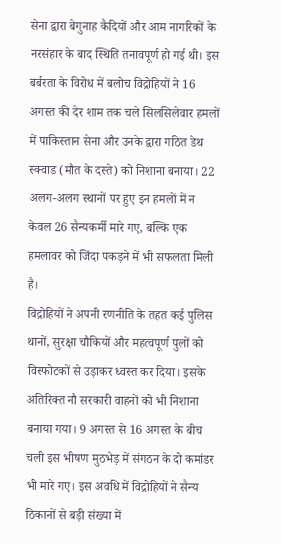सेना द्वारा बेगुनाह कैदियों और आम नागरिकों के नरसंहार के बाद स्थिति तनावपूर्ण हो गई थी। इस बर्बरता के विरोध में बलोच विद्रोहियों ने 16 अगस्त की देर शाम तक चले सिलसिलेवार हमलों में पाकिस्तान सेना और उनके द्वारा गठित डेथ स्क्वाड (मौत के दस्ते) को निशाना बनाया। 22 अलग-अलग स्थानों पर हुए इन हमलों में न केवल 26 सैन्यकर्मी मारे गए, बल्कि एक हमलावर को जिंदा पकड़ने में भी सफलता मिली है।
विद्रोहियों ने अपनी रणनीति के तहत कई पुलिस थानों, सुरक्षा चौकियों और महत्वपूर्ण पुलों को विस्फोटकों से उड़ाकर ध्वस्त कर दिया। इसके अतिरिक्त नौ सरकारी वाहनों को भी निशाना बनाया गया। 9 अगस्त से 16 अगस्त के बीच चली इस भीषण मुठभेड़ में संगठन के दो कमांडर भी मारे गए। इस अवधि में विद्रोहियों ने सैन्य ठिकानों से बड़ी संख्या में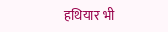हथियार भी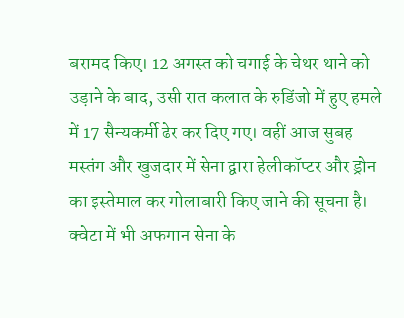बरामद किए। 12 अगस्त को चगाई के चेथर थाने को उड़ाने के बाद, उसी रात कलात के रुडिंजो में हुए हमले में 17 सैन्यकर्मी ढेर कर दिए गए। वहीं आज सुबह मस्तंग और खुजदार में सेना द्वारा हेलीकॉप्टर और ड्रोन का इस्तेमाल कर गोलाबारी किए जाने की सूचना है। क्वेटा में भी अफगान सेना के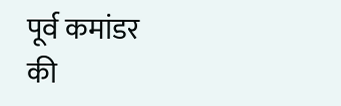पूर्व कमांडर की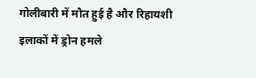गोलीबारी में मौत हुई है और रिहायशी इलाकों में ड्रोन हमले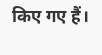किए गए हैं।